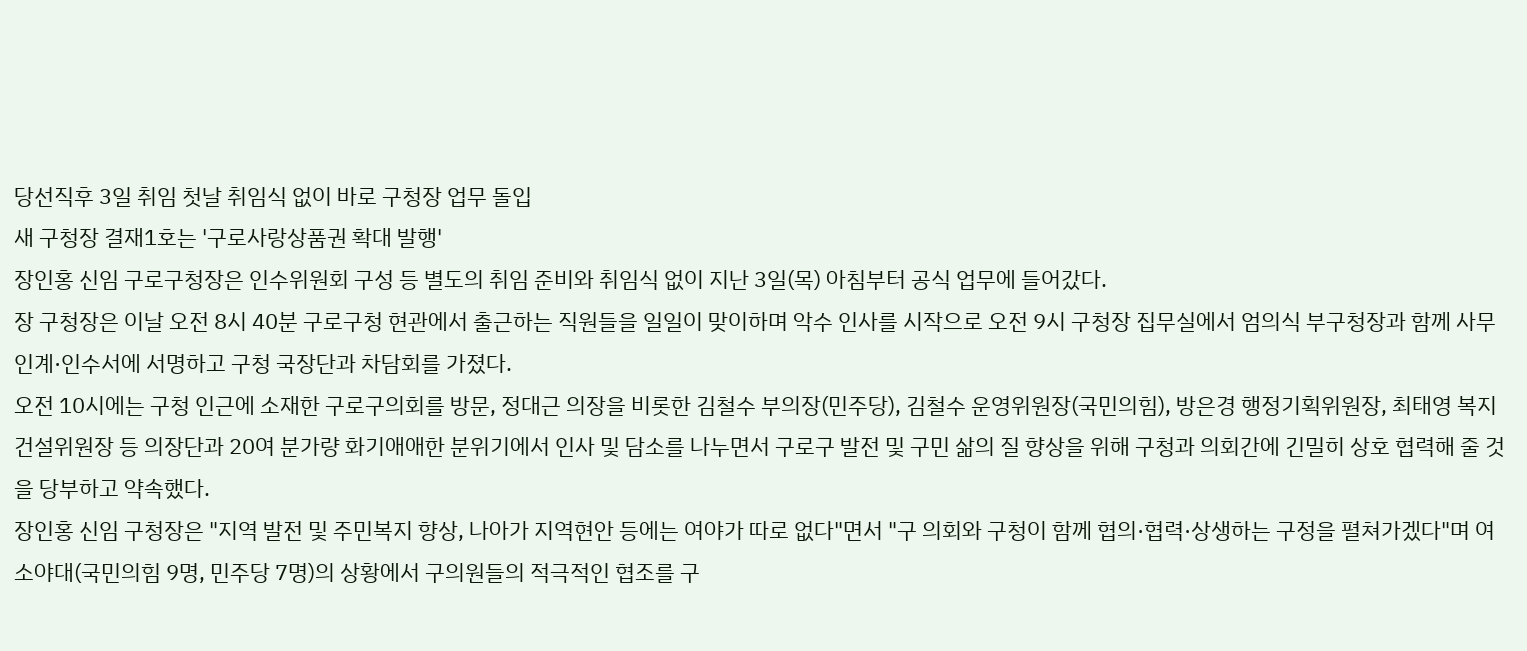당선직후 3일 취임 첫날 취임식 없이 바로 구청장 업무 돌입
새 구청장 결재1호는 '구로사랑상품권 확대 발행'
장인홍 신임 구로구청장은 인수위원회 구성 등 별도의 취임 준비와 취임식 없이 지난 3일(목) 아침부터 공식 업무에 들어갔다.
장 구청장은 이날 오전 8시 40분 구로구청 현관에서 출근하는 직원들을 일일이 맞이하며 악수 인사를 시작으로 오전 9시 구청장 집무실에서 엄의식 부구청장과 함께 사무 인계·인수서에 서명하고 구청 국장단과 차담회를 가졌다.
오전 10시에는 구청 인근에 소재한 구로구의회를 방문, 정대근 의장을 비롯한 김철수 부의장(민주당), 김철수 운영위원장(국민의힘), 방은경 행정기획위원장, 최태영 복지건설위원장 등 의장단과 20여 분가량 화기애애한 분위기에서 인사 및 담소를 나누면서 구로구 발전 및 구민 삶의 질 향상을 위해 구청과 의회간에 긴밀히 상호 협력해 줄 것을 당부하고 약속했다.
장인홍 신임 구청장은 "지역 발전 및 주민복지 향상, 나아가 지역현안 등에는 여야가 따로 없다"면서 "구 의회와 구청이 함께 협의·협력·상생하는 구정을 펼쳐가겠다"며 여소야대(국민의힘 9명, 민주당 7명)의 상황에서 구의원들의 적극적인 협조를 구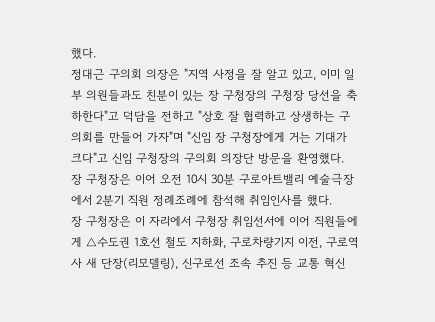했다.
정대근 구의회 의장은 "지역 사정을 잘 알고 있고, 이미 일부 의원들과도 친분이 있는 장 구청장의 구청장 당선을 축하한다"고 덕담을 전하고 "상호 잘 협력하고 상생하는 구의회를 만들어 가자"며 "신임 장 구청장에게 거는 기대가 크다"고 신임 구청장의 구의회 의장단 방문을 환영했다.
장 구청장은 이어 오전 10시 30분 구로아트밸리 예술극장에서 2분기 직원 정례조례에 참석해 취임인사를 했다.
장 구청장은 이 자리에서 구청장 취임선서에 이어 직원들에게 △수도권 1호선 철도 지하화, 구로차량기지 이전, 구로역사 새 단장(리모델링), 신구로선 조속 추진 등 교통 혁신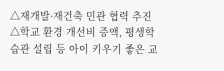△재개발·재건축 민관 협력 추진 △학교 환경 개선비 증액, 평생학습관 설립 등 아이 키우기 좋은 교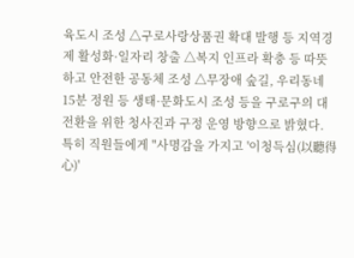육도시 조성 △구로사랑상품권 확대 발행 등 지역경제 활성화·일자리 창출 △복지 인프라 확충 등 따뜻하고 안전한 공동체 조성 △무장애 숲길, 우리동네 15분 정원 등 생태·문화도시 조성 등을 구로구의 대전환을 위한 청사진과 구정 운영 방향으로 밝혔다.
특히 직원들에게 "사명감을 가지고 '이청득심(以聽得心)'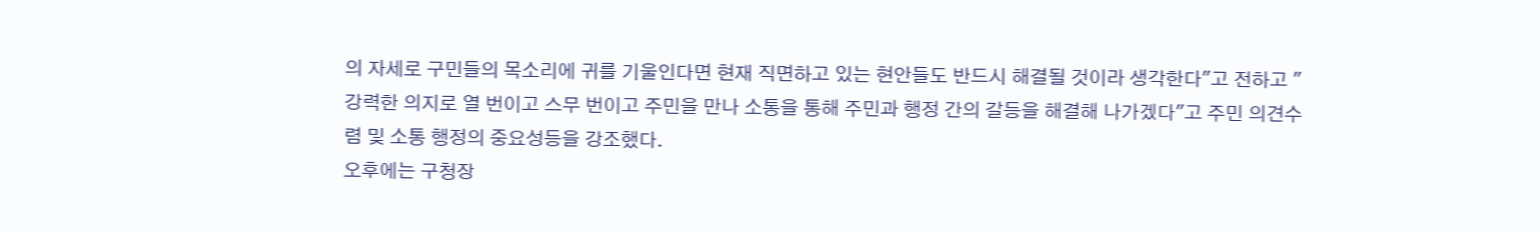의 자세로 구민들의 목소리에 귀를 기울인다면 현재 직면하고 있는 현안들도 반드시 해결될 것이라 생각한다"고 전하고 "강력한 의지로 열 번이고 스무 번이고 주민을 만나 소통을 통해 주민과 행정 간의 갈등을 해결해 나가겠다"고 주민 의견수렴 및 소통 행정의 중요성등을 강조했다.
오후에는 구청장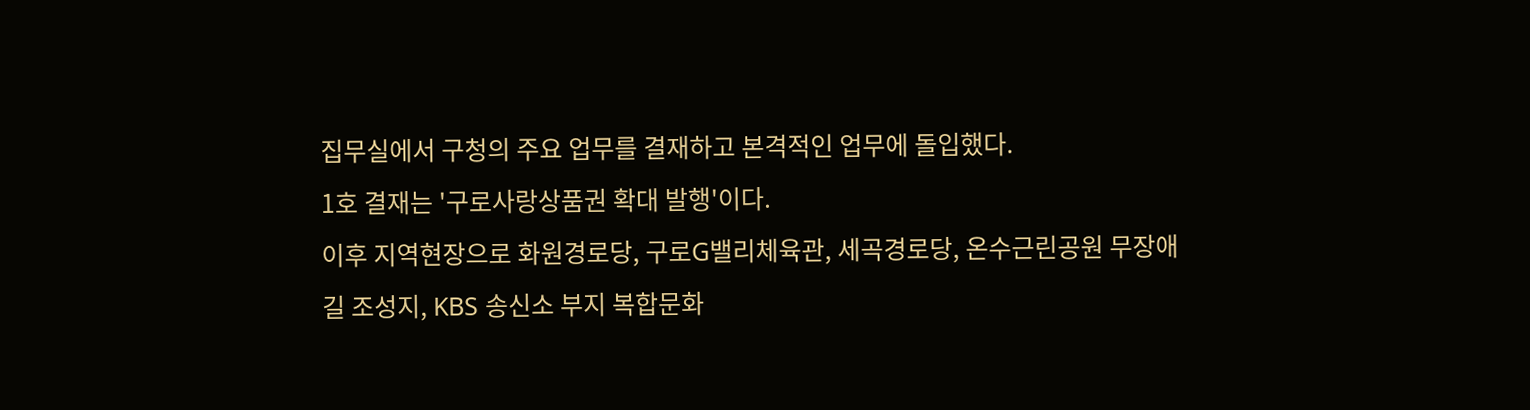집무실에서 구청의 주요 업무를 결재하고 본격적인 업무에 돌입했다.
1호 결재는 '구로사랑상품권 확대 발행'이다.
이후 지역현장으로 화원경로당, 구로G밸리체육관, 세곡경로당, 온수근린공원 무장애길 조성지, KBS 송신소 부지 복합문화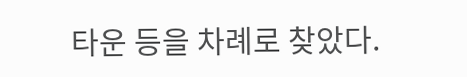타운 등을 차례로 찾았다.